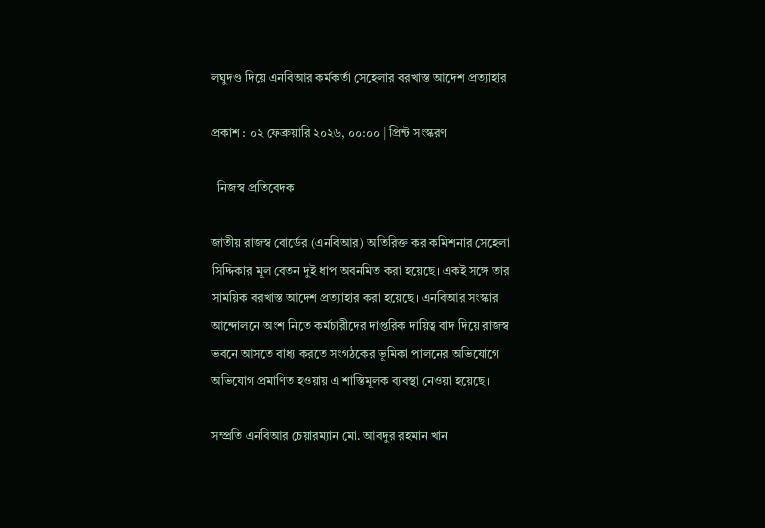লঘুদণ্ড দিয়ে এনবিআর কর্মকর্তা সেহেলার বরখাস্ত আদেশ প্রত্যাহার

প্রকাশ : ০২ ফেব্রুয়ারি ২০২৬, ০০:০০ | প্রিন্ট সংস্করণ

  নিজস্ব প্রতিবেদক

জাতীয় রাজস্ব বোর্ডের (এনবিআর) অতিরিক্ত কর কমিশনার সেহেলা সিদ্দিকার মূল বেতন দুই ধাপ অবনমিত করা হয়েছে। একই সঙ্গে তার সাময়িক বরখাস্ত আদেশ প্রত্যাহার করা হয়েছে। এনবিআর সংস্কার আন্দোলনে অংশ নিতে কর্মচারীদের দাপ্তরিক দায়িত্ব বাদ দিয়ে রাজস্ব ভবনে আসতে বাধ্য করতে সংগঠকের ভূমিকা পালনের অভিযোগে অভিযোগ প্রমাণিত হওয়ায় এ শাস্তিমূলক ব্যবস্থা নেওয়া হয়েছে।

সম্প্রতি এনবিআর চেয়ারম্যান মো. আবদুর রহমান খান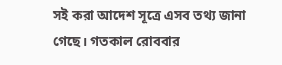সই করা আদেশ সূত্রে এসব তথ্য জানা গেছে। গতকাল রোববার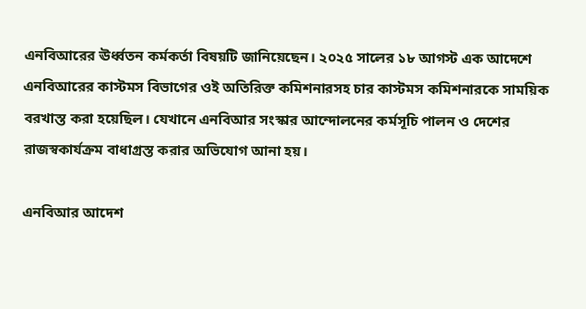এনবিআরের ঊর্ধ্বতন কর্মকর্তা বিষয়টি জানিয়েছেন। ২০২৫ সালের ১৮ আগস্ট এক আদেশে এনবিআরের কাস্টমস বিভাগের ওই অতিরিক্ত কমিশনারসহ চার কাস্টমস কমিশনারকে সাময়িক বরখাস্ত করা হয়েছিল। যেখানে এনবিআর সংস্কার আন্দোলনের কর্মসূচি পালন ও দেশের রাজস্বকার্যক্রম বাধাগ্রস্ত করার অভিযোগ আনা হয়।

এনবিআর আদেশ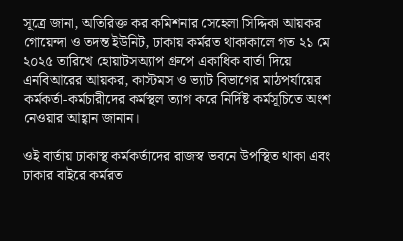সূত্রে জানা, অতিরিক্ত কর কমিশনার সেহেলা সিদ্দিকা আয়কর গোয়েন্দা ও তদন্ত ইউনিট, ঢাকায় কর্মরত থাকাকালে গত ২১ মে ২০২৫ তারিখে হোয়াটসঅ্যাপ গ্রুপে একাধিক বার্তা দিয়ে এনবিআরের আয়কর, কাস্টমস ও ভ্যাট বিভাগের মাঠপর্যায়ের কর্মকর্তা-কর্মচারীদের কর্মস্থল ত্যাগ করে নির্দিষ্ট কর্মসূচিতে অংশ নেওয়ার আহ্বান জানান।

ওই বার্তায় ঢাকাস্থ কর্মকর্তাদের রাজস্ব ভবনে উপস্থিত থাকা এবং ঢাকার বাইরে কর্মরত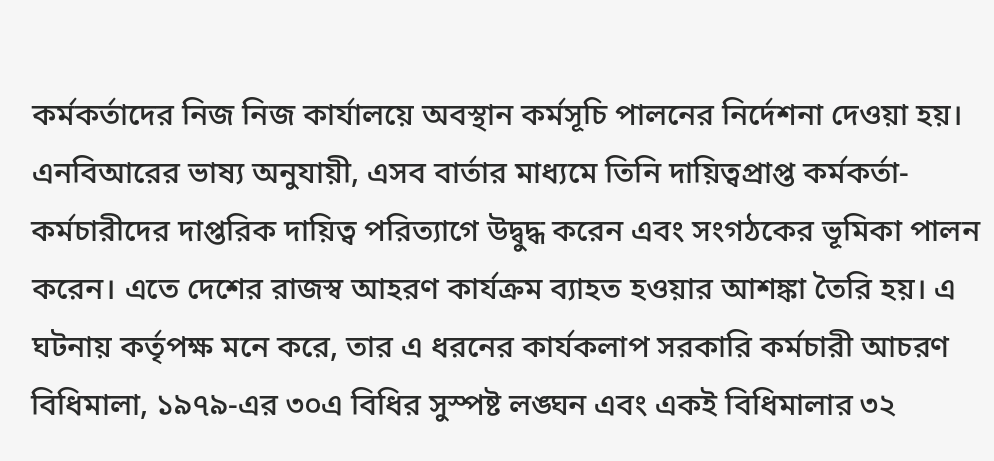কর্মকর্তাদের নিজ নিজ কার্যালয়ে অবস্থান কর্মসূচি পালনের নির্দেশনা দেওয়া হয়। এনবিআরের ভাষ্য অনুযায়ী, এসব বার্তার মাধ্যমে তিনি দায়িত্বপ্রাপ্ত কর্মকর্তা-কর্মচারীদের দাপ্তরিক দায়িত্ব পরিত্যাগে উদ্বুদ্ধ করেন এবং সংগঠকের ভূমিকা পালন করেন। এতে দেশের রাজস্ব আহরণ কার্যক্রম ব্যাহত হওয়ার আশঙ্কা তৈরি হয়। এ ঘটনায় কর্তৃপক্ষ মনে করে, তার এ ধরনের কার্যকলাপ সরকারি কর্মচারী আচরণ বিধিমালা, ১৯৭৯-এর ৩০এ বিধির সুস্পষ্ট লঙ্ঘন এবং একই বিধিমালার ৩২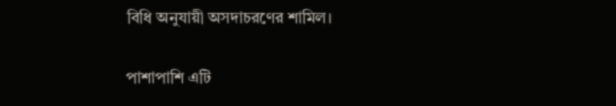বিধি অনুযায়ী অসদাচরণের শামিল।

পাশাপাশি এটি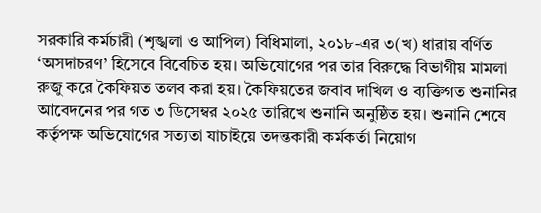সরকারি কর্মচারী (শৃঙ্খলা ও আপিল) বিধিমালা, ২০১৮-এর ৩(খ) ধারায় বর্ণিত ‘অসদাচরণ’ হিসেবে বিবেচিত হয়। অভিযোগের পর তার বিরুদ্ধে বিভাগীয় মামলা রুজু করে কৈফিয়ত তলব করা হয়। কৈফিয়তের জবাব দাখিল ও ব্যক্তিগত শুনানির আবেদনের পর গত ৩ ডিসেম্বর ২০২৫ তারিখে শুনানি অনুষ্ঠিত হয়। শুনানি শেষে কর্তৃপক্ষ অভিযোগের সত্যতা যাচাইয়ে তদন্তকারী কর্মকর্তা নিয়োগ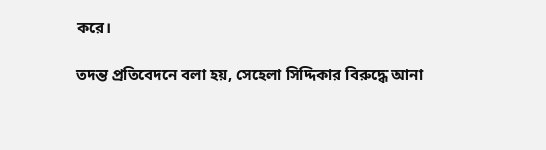করে।

তদন্ত প্রতিবেদনে বলা হয়, সেহেলা সিদ্দিকার বিরুদ্ধে আনা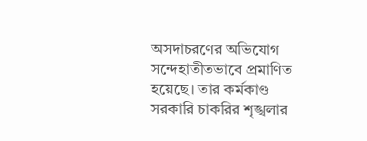অসদাচরণের অভিযোগ সন্দেহাতীতভাবে প্রমাণিত হয়েছে। তার কর্মকাণ্ড সরকারি চাকরির শৃঙ্খলার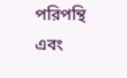পরিপন্থি এবং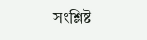সংশ্লিষ্ট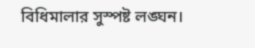বিধিমালার সুস্পষ্ট লঙ্ঘন।